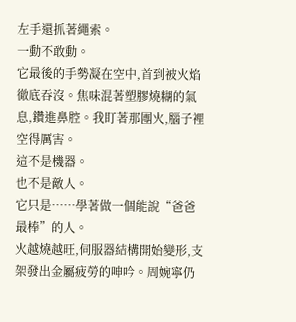左手還抓著繩索。
一動不敢動。
它最後的手勢凝在空中,首到被火焰徹底吞沒。焦味混著塑膠燒糊的氣息,鑽進鼻腔。我盯著那團火,腦子裡空得厲害。
這不是機器。
也不是敵人。
它只是……學著做一個能說“爸爸最棒”的人。
火越燒越旺,伺服器結構開始變形,支架發出金屬疲勞的呻吟。周婉寧仍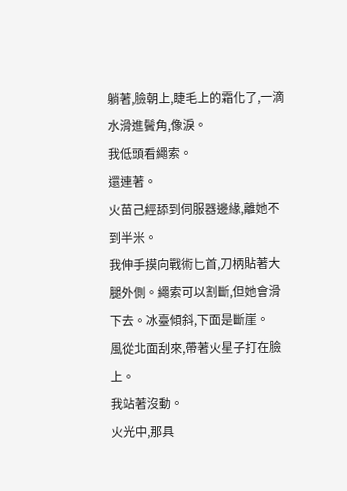躺著,臉朝上,睫毛上的霜化了,一滴水滑進鬢角,像淚。
我低頭看繩索。
還連著。
火苗己經舔到伺服器邊緣,離她不到半米。
我伸手摸向戰術匕首,刀柄貼著大腿外側。繩索可以割斷,但她會滑下去。冰臺傾斜,下面是斷崖。
風從北面刮來,帶著火星子打在臉上。
我站著沒動。
火光中,那具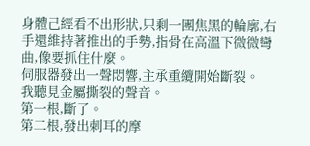身體己經看不出形狀,只剩一團焦黑的輪廓,右手還維持著推出的手勢,指骨在高溫下微微彎曲,像要抓住什麼。
伺服器發出一聲悶響,主承重纜開始斷裂。
我聽見金屬撕裂的聲音。
第一根,斷了。
第二根,發出刺耳的摩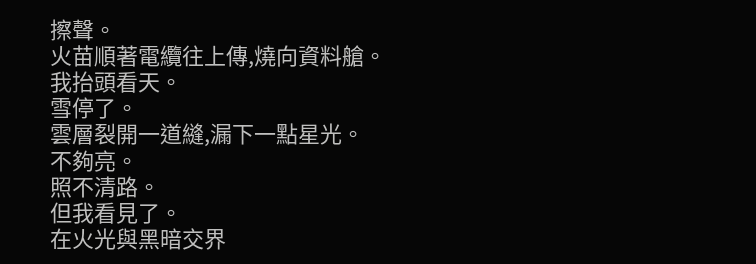擦聲。
火苗順著電纜往上傳,燒向資料艙。
我抬頭看天。
雪停了。
雲層裂開一道縫,漏下一點星光。
不夠亮。
照不清路。
但我看見了。
在火光與黑暗交界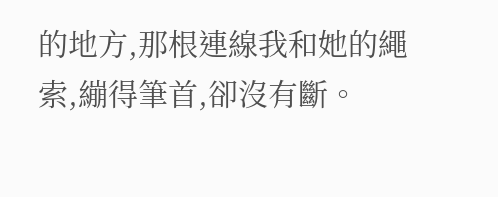的地方,那根連線我和她的繩索,繃得筆首,卻沒有斷。